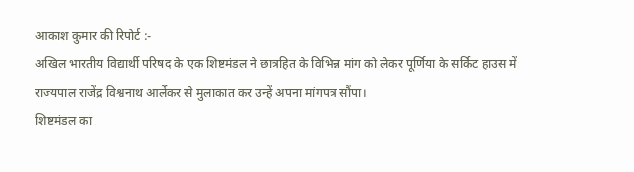आकाश कुमार की रिपोर्ट :-
अखिल भारतीय विद्यार्थी परिषद के एक शिष्टमंडल ने छात्रहित के विभिन्न मांग को लेकर पूर्णिया के सर्किट हाउस में राज्यपाल राजेंद्र विश्वनाथ आर्लेकर से मुलाकात कर उन्हें अपना मांगपत्र सौंपा।
शिष्टमंडल का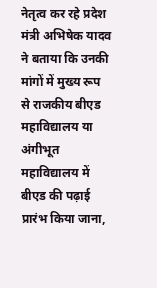नेतृत्व कर रहे प्रदेश मंत्री अभिषेक यादव ने बताया कि उनकी मांगों में मुख्य रूप से राजकीय बीएड महाविद्यालय या अंगीभूत महाविद्यालय में बीएड की पढ़ाई प्रारंभ किया जाना,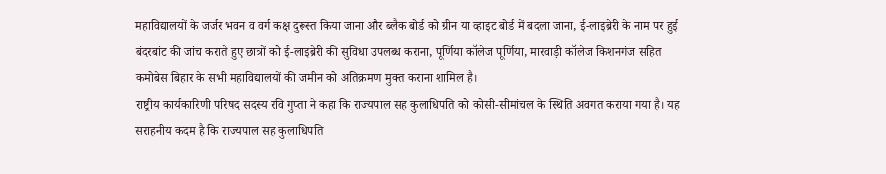महाविद्यालयों के जर्जर भवन व वर्ग कक्ष दुरूस्त किया जाना और ब्लैक बोर्ड को ग्रीन या व्हाइट बोर्ड में बदला जाना, ई-लाइब्रेरी के नाम पर हुई बंदरबांट की जांच कराते हुए छात्रों को ई-लाइब्रेरी की सुविधा उपलब्ध कराना, पूर्णिया कॉलेज पूर्णिया, मारवाड़ी कॉलेज किशनगंज सहित कमोबेस बिहार के सभी महाविद्यालयों की जमीन को अतिक्रमण मुक्त कराना शामिल है।
राष्ट्रीय कार्यकारिणी परिषद सदस्य रवि गुप्ता ने कहा कि राज्यपाल सह कुलाधिपति को कोसी-सीमांचल के स्थिति अवगत कराया गया है। यह सराहनीय कदम है कि राज्यपाल सह कुलाधिपति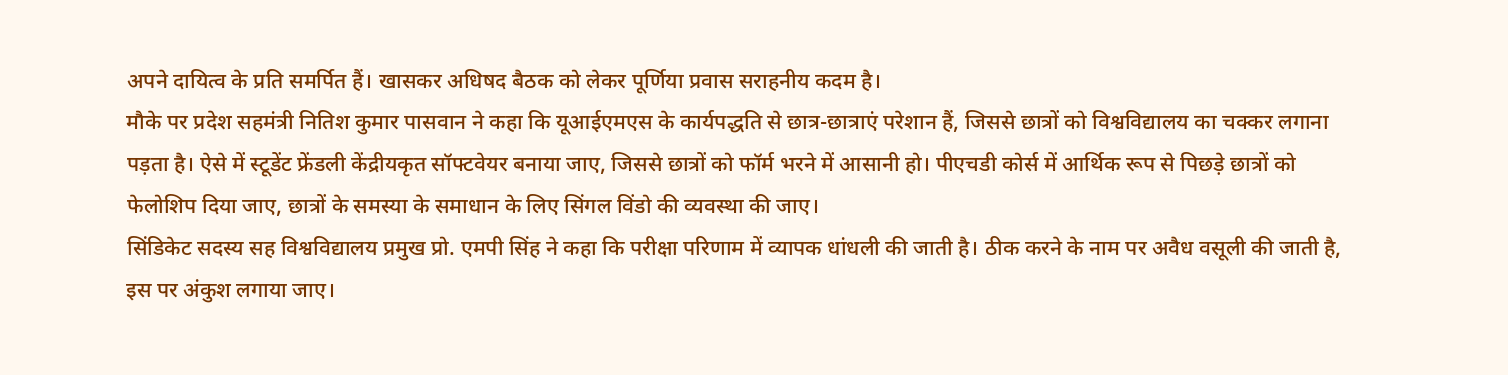अपने दायित्व के प्रति समर्पित हैं। खासकर अधिषद बैठक को लेकर पूर्णिया प्रवास सराहनीय कदम है।
मौके पर प्रदेश सहमंत्री नितिश कुमार पासवान ने कहा कि यूआईएमएस के कार्यपद्धति से छात्र-छात्राएं परेशान हैं, जिससे छात्रों को विश्वविद्यालय का चक्कर लगाना पड़ता है। ऐसे में स्टूडेंट फ्रेंडली केंद्रीयकृत सॉफ्टवेयर बनाया जाए, जिससे छात्रों को फॉर्म भरने में आसानी हो। पीएचडी कोर्स में आर्थिक रूप से पिछड़े छात्रों को फेलोशिप दिया जाए, छात्रों के समस्या के समाधान के लिए सिंगल विंडो की व्यवस्था की जाए।
सिंडिकेट सदस्य सह विश्वविद्यालय प्रमुख प्रो. एमपी सिंह ने कहा कि परीक्षा परिणाम में व्यापक धांधली की जाती है। ठीक करने के नाम पर अवैध वसूली की जाती है, इस पर अंकुश लगाया जाए।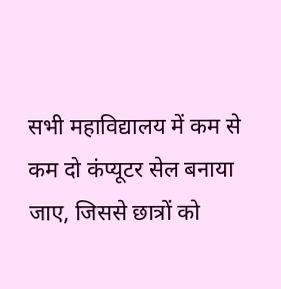सभी महाविद्यालय में कम से कम दो कंप्यूटर सेल बनाया जाए, जिससे छात्रों को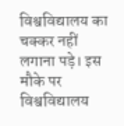विश्वविद्यालय का चक्कर नहीं लगाना पड़े। इस मौके पर विश्वविद्यालय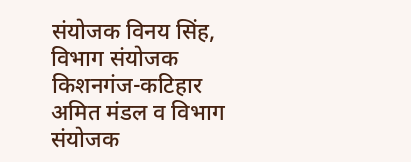संयोजक विनय सिंह, विभाग संयोजक किशनगंज-कटिहार अमित मंडल व विभाग संयोजक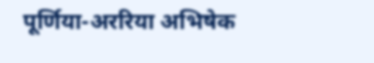पूर्णिया-अररिया अभिषेक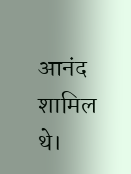आनंद शामिल थे।